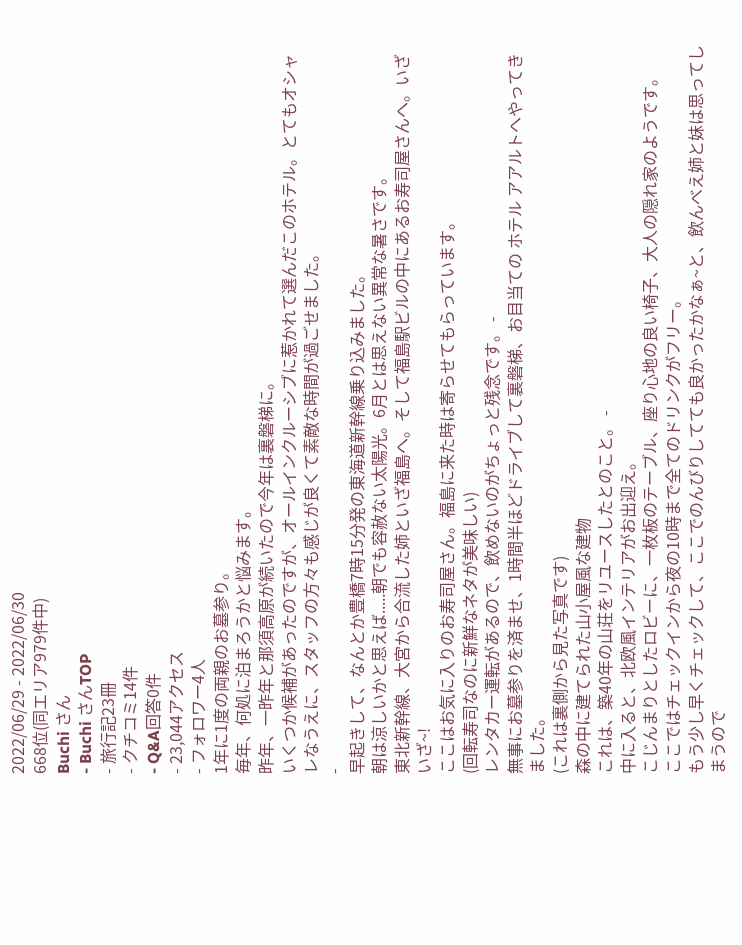2022/06/29 - 2022/06/30
668位(同エリア979件中)
Buchi さん
- Buchi さんTOP
- 旅行記23冊
- クチコミ14件
- Q&A回答0件
- 23,044アクセス
- フォロワー4人
1年に1度の両親のお墓参り。
毎年、何処に泊まろうかと悩みます。
昨年、一昨年と那須高原が続いたので今年は裏磐梯に。
いくつか候補があったのですが、オールインクルーシブに惹かれて選んだこのホテル。とてもオシャレなうえに、スタッフの方々も感じが良くて素敵な時間が過ごせました。
-
早起きして、なんとか豊橋7時15分発の東海道新幹線乗り込みました。
朝は涼しいかと思えば.....朝でも容赦ない太陽光。6月とは思えない異常な暑さです。
東北新幹線、大宮から合流した姉といざ福島へ。そして福島駅ビルの中にあるお寿司屋さんへ。いざいざ~!
ここはお気に入りのお寿司屋さん。福島に来た時は寄らせてもらっています。
(回転寿司なのに新鮮なネタが美味しい)
レンタカー運転があるので、飲めないのがちょっと残念です。 -
無事にお墓参りを済ませ、1時間半ほどドライブして裏磐梯、お目当ての ホテル アアルトへやってきました。
(これは裏側から見た写真です)
森の中に建てられた山小屋風な建物
これは、築40年の山荘をリユースしたとのこと。 -
中に入ると、北欧風インテリアがお出迎え。
こじんまりとしたロビーに、一枚板のテーブル、座り心地の良い椅子、大人の隠れ家のようです。
ここではチェックインから夜の10時まで全てのドリンクがフリー。
もう少し早くチェックして、ここでのんびりしてても良かったかなぁ~と、飲んべえ姉と妹は思ってしまうので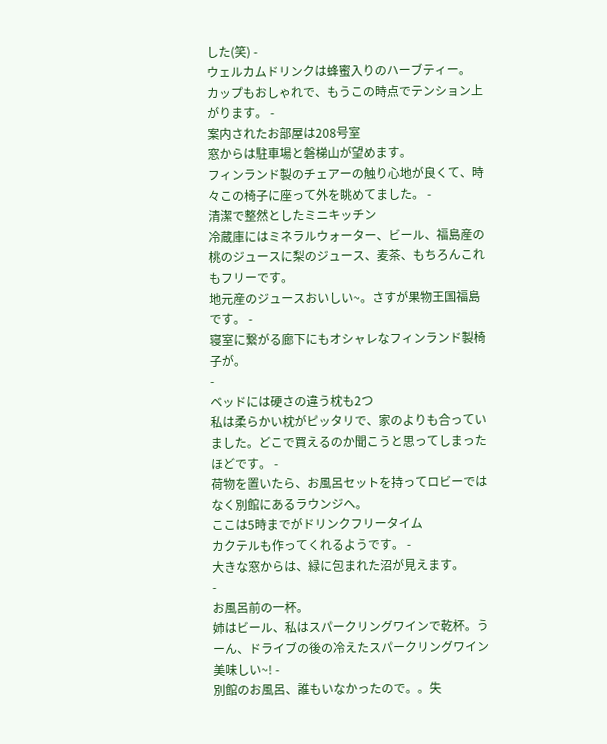した(笑) -
ウェルカムドリンクは蜂蜜入りのハーブティー。
カップもおしゃれで、もうこの時点でテンション上がります。 -
案内されたお部屋は208号室
窓からは駐車場と磐梯山が望めます。
フィンランド製のチェアーの触り心地が良くて、時々この椅子に座って外を眺めてました。 -
清潔で整然としたミニキッチン
冷蔵庫にはミネラルウォーター、ビール、福島産の桃のジュースに梨のジュース、麦茶、もちろんこれもフリーです。
地元産のジュースおいしい~。さすが果物王国福島です。 -
寝室に繋がる廊下にもオシャレなフィンランド製椅子が。
-
ベッドには硬さの違う枕も2つ
私は柔らかい枕がピッタリで、家のよりも合っていました。どこで買えるのか聞こうと思ってしまったほどです。 -
荷物を置いたら、お風呂セットを持ってロビーではなく別館にあるラウンジへ。
ここは5時までがドリンクフリータイム
カクテルも作ってくれるようです。 -
大きな窓からは、緑に包まれた沼が見えます。
-
お風呂前の一杯。
姉はビール、私はスパークリングワインで乾杯。うーん、ドライブの後の冷えたスパークリングワイン美味しい~! -
別館のお風呂、誰もいなかったので。。失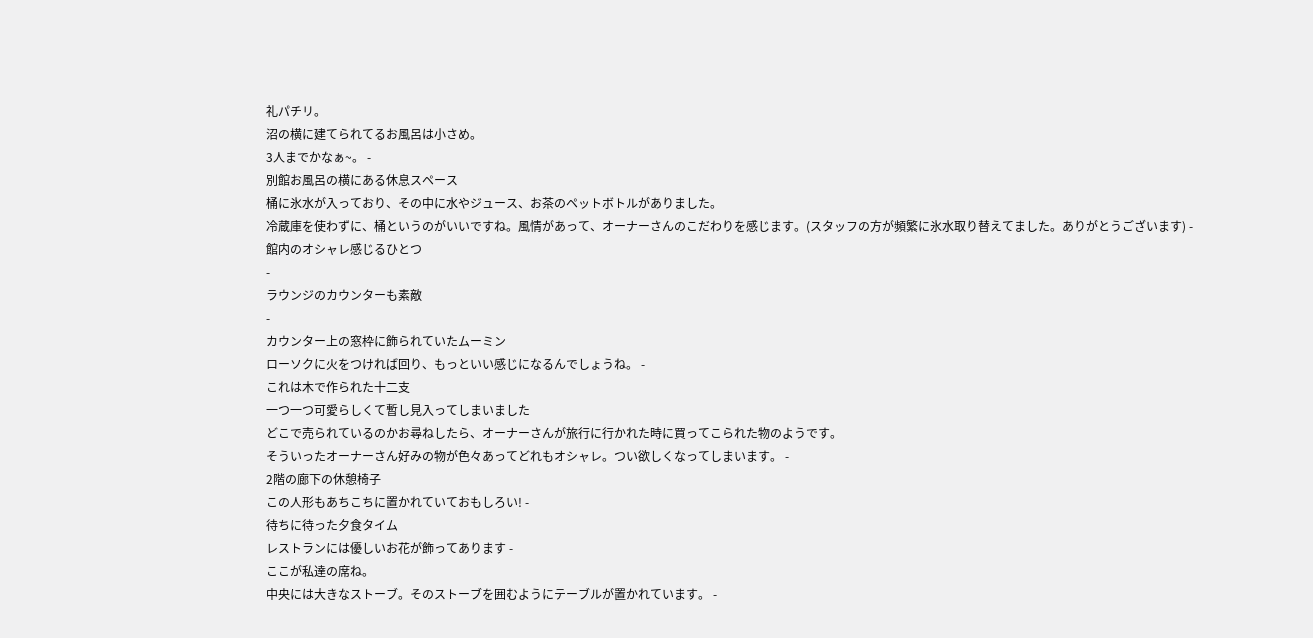礼パチリ。
沼の横に建てられてるお風呂は小さめ。
3人までかなぁ~。 -
別館お風呂の横にある休息スペース
桶に氷水が入っており、その中に水やジュース、お茶のペットボトルがありました。
冷蔵庫を使わずに、桶というのがいいですね。風情があって、オーナーさんのこだわりを感じます。(スタッフの方が頻繁に氷水取り替えてました。ありがとうございます) -
館内のオシャレ感じるひとつ
-
ラウンジのカウンターも素敵
-
カウンター上の窓枠に飾られていたムーミン
ローソクに火をつければ回り、もっといい感じになるんでしょうね。 -
これは木で作られた十二支
一つ一つ可愛らしくて暫し見入ってしまいました
どこで売られているのかお尋ねしたら、オーナーさんが旅行に行かれた時に買ってこられた物のようです。
そういったオーナーさん好みの物が色々あってどれもオシャレ。つい欲しくなってしまいます。 -
2階の廊下の休憩椅子
この人形もあちこちに置かれていておもしろい! -
待ちに待った夕食タイム
レストランには優しいお花が飾ってあります -
ここが私達の席ね。
中央には大きなストーブ。そのストーブを囲むようにテーブルが置かれています。 -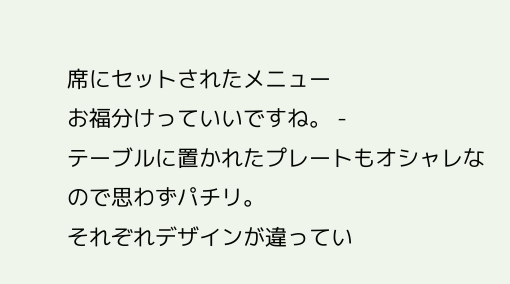席にセットされたメニュー
お福分けっていいですね。 -
テーブルに置かれたプレートもオシャレなので思わずパチリ。
それぞれデザインが違ってい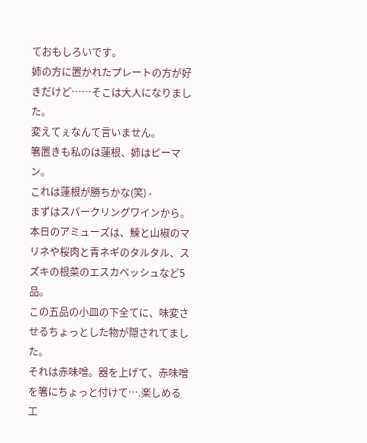ておもしろいです。
姉の方に置かれたプレートの方が好きだけど……そこは大人になりました。
変えてぇなんて言いません。
箸置きも私のは蓮根、姉はピーマン。
これは蓮根が勝ちかな(笑) -
まずはスパークリングワインから。
本日のアミューズは、鰊と山椒のマリネや桜肉と青ネギのタルタル、スズキの根菜のエスカベッシュなど5品。
この五品の小皿の下全てに、味変させるちょっとした物が隠されてました。
それは赤味噌。器を上げて、赤味噌を箸にちょっと付けて….楽しめる工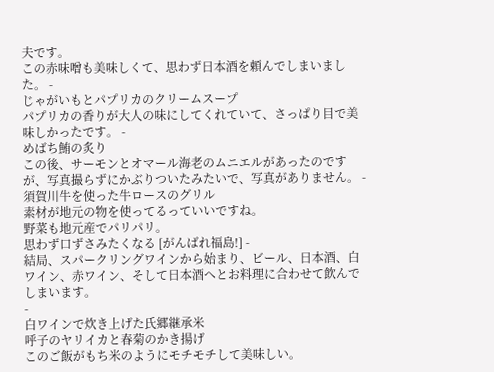夫です。
この赤味噌も美味しくて、思わず日本酒を頼んでしまいました。 -
じゃがいもとパプリカのクリームスープ
パプリカの香りが大人の味にしてくれていて、さっぱり目で美味しかったです。 -
めばち鮪の炙り
この後、サーモンとオマール海老のムニエルがあったのですが、写真撮らずにかぶりついたみたいで、写真がありません。 -
須賀川牛を使った牛ロースのグリル
素材が地元の物を使ってるっていいですね。
野菜も地元産でパリパリ。
思わず口ずさみたくなる [がんばれ福島!] -
結局、スパークリングワインから始まり、ビール、日本酒、白ワイン、赤ワイン、そして日本酒へとお料理に合わせて飲んでしまいます。
-
白ワインで炊き上げた氏郷継承米
呼子のヤリイカと春菊のかき揚げ
このご飯がもち米のようにモチモチして美味しい。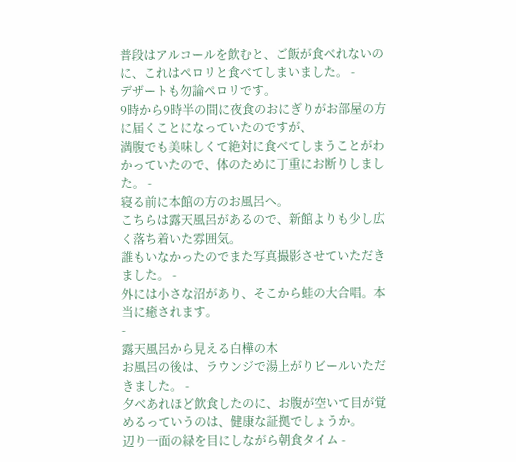普段はアルコールを飲むと、ご飯が食べれないのに、これはペロリと食べてしまいました。 -
デザートも勿論ペロリです。
9時から9時半の間に夜食のおにぎりがお部屋の方に届くことになっていたのですが、
満腹でも美味しくて絶対に食べてしまうことがわかっていたので、体のために丁重にお断りしました。 -
寝る前に本館の方のお風呂へ。
こちらは露天風呂があるので、新館よりも少し広く落ち着いた雰囲気。
誰もいなかったのでまた写真撮影させていただきました。 -
外には小さな沼があり、そこから蛙の大合唱。本当に癒されます。
-
露天風呂から見える白樺の木
お風呂の後は、ラウンジで湯上がりビールいただきました。 -
夕べあれほど飲食したのに、お腹が空いて目が覚めるっていうのは、健康な証拠でしょうか。
辺り一面の緑を目にしながら朝食タイム -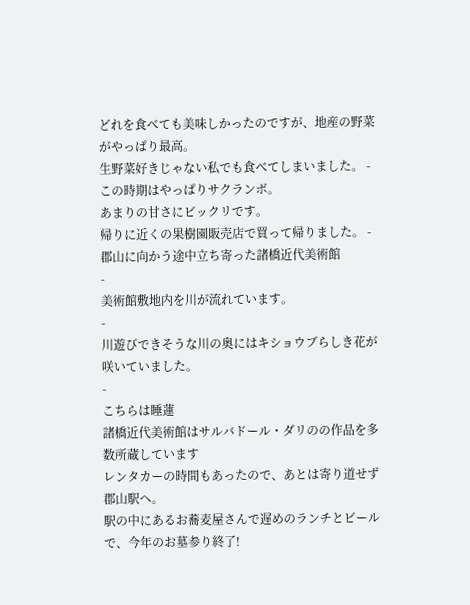どれを食べても美味しかったのですが、地産の野菜がやっぱり最高。
生野菜好きじゃない私でも食べてしまいました。 -
この時期はやっぱりサクランボ。
あまりの甘さにビックリです。
帰りに近くの果樹園販売店で買って帰りました。 -
郡山に向かう途中立ち寄った諸橋近代美術館
-
美術館敷地内を川が流れています。
-
川遊びできそうな川の奥にはキショウブらしき花が咲いていました。
-
こちらは睡蓮
諸橋近代美術館はサルバドール・ダリのの作品を多数所蔵しています
レンタカーの時間もあったので、あとは寄り道せず郡山駅へ。
駅の中にあるお蕎麦屋さんで遅めのランチとビールで、今年のお墓参り終了!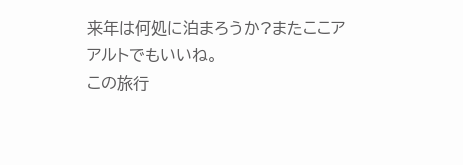来年は何処に泊まろうか?またここアアルトでもいいね。
この旅行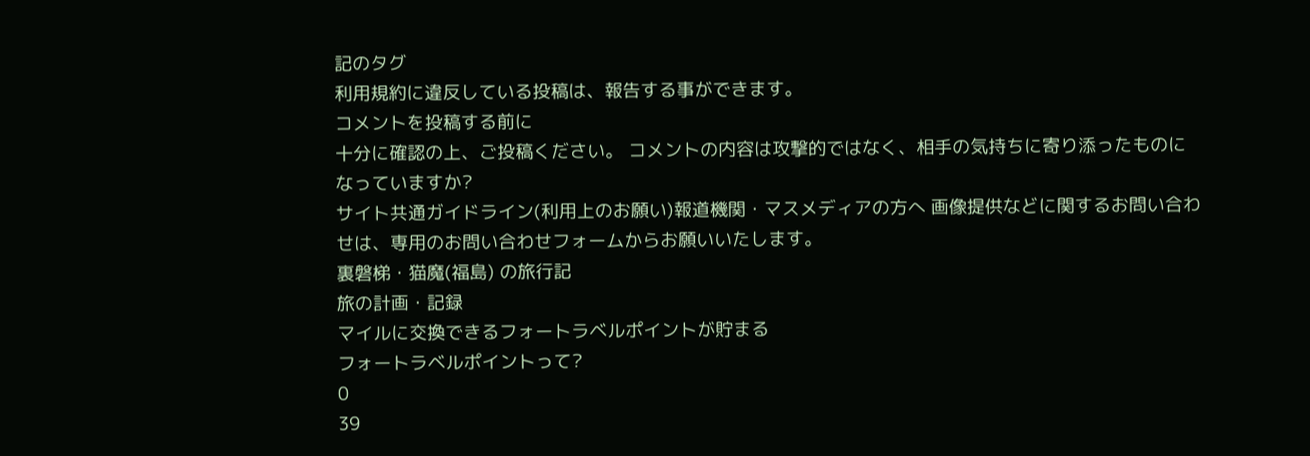記のタグ
利用規約に違反している投稿は、報告する事ができます。
コメントを投稿する前に
十分に確認の上、ご投稿ください。 コメントの内容は攻撃的ではなく、相手の気持ちに寄り添ったものになっていますか?
サイト共通ガイドライン(利用上のお願い)報道機関・マスメディアの方へ 画像提供などに関するお問い合わせは、専用のお問い合わせフォームからお願いいたします。
裏磐梯・猫魔(福島) の旅行記
旅の計画・記録
マイルに交換できるフォートラベルポイントが貯まる
フォートラベルポイントって?
0
39